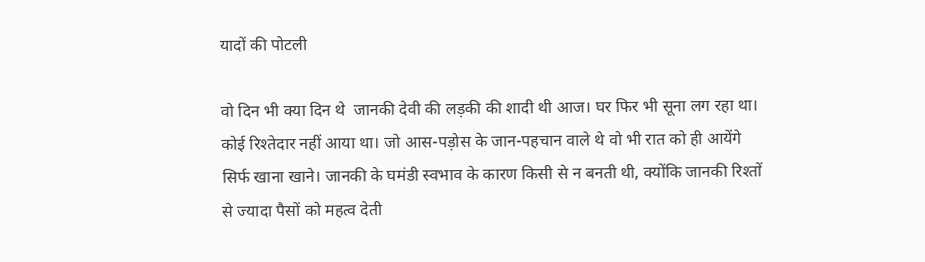यादों की पोटली

वो दिन भी क्या दिन थे  जानकी देवी की लड़की की शादी थी आज। घर फिर भी सूना लग रहा था। कोई रिश्तेदार नहीं आया था। जो आस-पड़ोस के जान-पहचान वाले थे वो भी रात को ही आयेंगे सिर्फ खाना खाने। जानकी के घमंडी स्वभाव के कारण किसी से न बनती थी, क्योंकि जानकी रिश्तों से ज्यादा पैसों को महत्व देती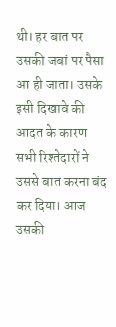थी। हर बात पर उसकी जबां पर पैसा आ ही जाता। उसके इसी दिखावे की आदत के कारण सभी रिश्तेदारों ने उससे बात करना बंद कर दिया। आज उसकी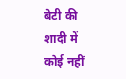बेटी की शादी में कोई नहीं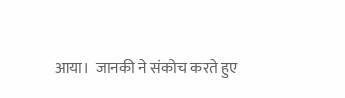आया।  जानकी ने संकोच करते हुए